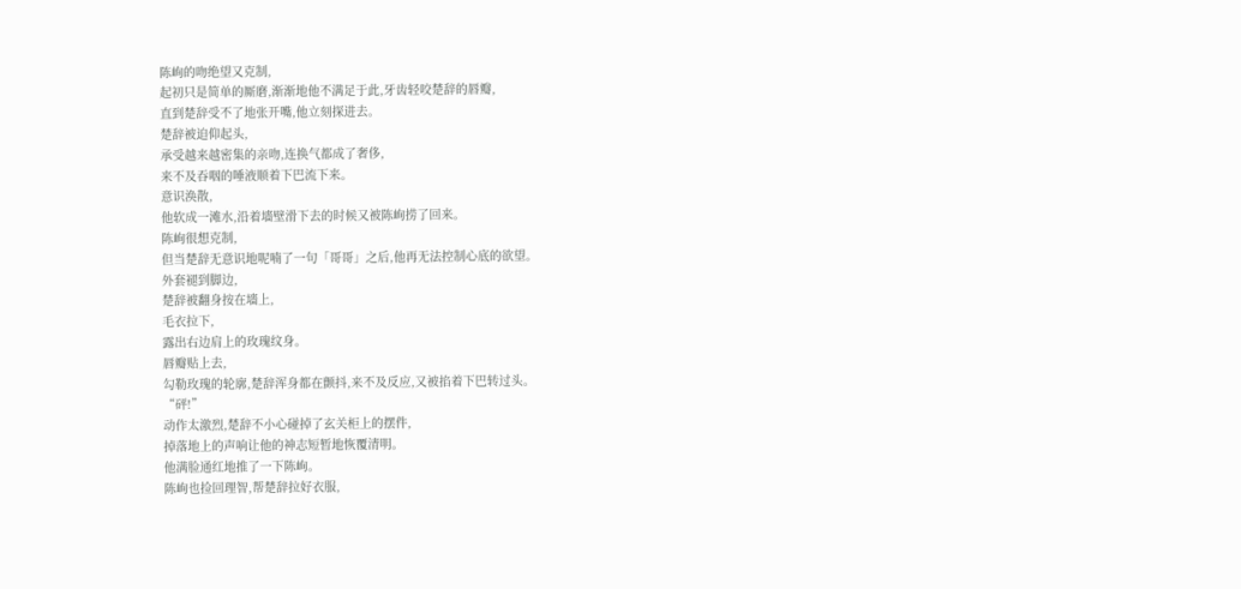陈峋的吻绝望又克制,
起初只是简单的厮磨,渐渐地他不满足于此,牙齿轻咬楚辞的唇瓣,
直到楚辞受不了地张开嘴,他立刻探进去。
楚辞被迫仰起头,
承受越来越密集的亲吻,连换气都成了奢侈,
来不及吞咽的唾液顺着下巴流下来。
意识涣散,
他软成一滩水,沿着墻壁滑下去的时候又被陈峋捞了回来。
陈峋很想克制,
但当楚辞无意识地呢喃了一句「哥哥」之后,他再无法控制心底的欲望。
外套褪到脚边,
楚辞被翻身按在墻上,
毛衣拉下,
露出右边肩上的玫瑰纹身。
唇瓣贴上去,
勾勒玫瑰的轮廓,楚辞浑身都在颤抖,来不及反应,又被掐着下巴转过头。
“砰!”
动作太激烈,楚辞不小心碰掉了玄关柜上的摆件,
掉落地上的声响让他的神志短暂地恢覆清明。
他满脸通红地推了一下陈峋。
陈峋也捡回理智,帮楚辞拉好衣服,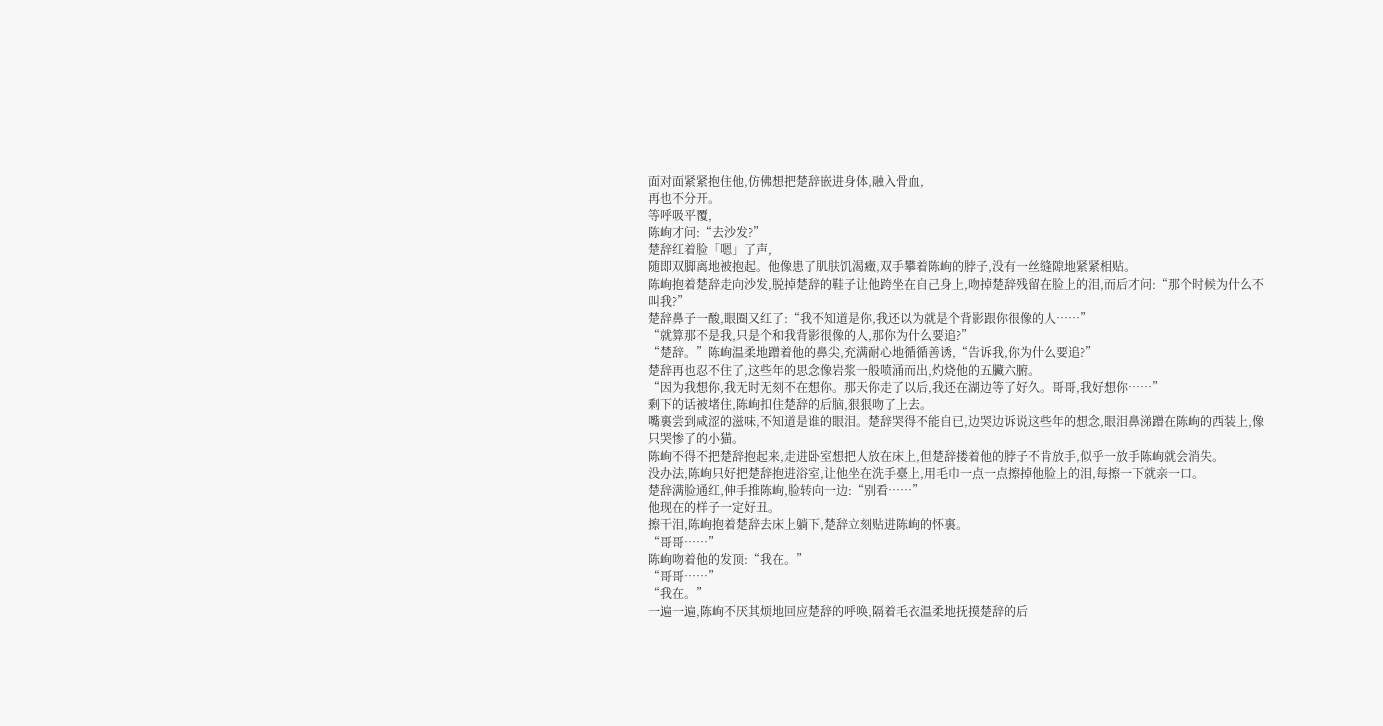面对面紧紧抱住他,仿佛想把楚辞嵌进身体,融入骨血,
再也不分开。
等呼吸平覆,
陈峋才问:“去沙发?”
楚辞红着脸「嗯」了声,
随即双脚离地被抱起。他像患了肌肤饥渴癥,双手攀着陈峋的脖子,没有一丝缝隙地紧紧相贴。
陈峋抱着楚辞走向沙发,脱掉楚辞的鞋子让他跨坐在自己身上,吻掉楚辞残留在脸上的泪,而后才问:“那个时候为什么不叫我?”
楚辞鼻子一酸,眼圈又红了:“我不知道是你,我还以为就是个背影跟你很像的人……”
“就算那不是我,只是个和我背影很像的人,那你为什么要追?”
“楚辞。”陈峋温柔地蹭着他的鼻尖,充满耐心地循循善诱,“告诉我,你为什么要追?”
楚辞再也忍不住了,这些年的思念像岩浆一般喷涌而出,灼烧他的五臟六腑。
“因为我想你,我无时无刻不在想你。那天你走了以后,我还在湖边等了好久。哥哥,我好想你……”
剩下的话被堵住,陈峋扣住楚辞的后脑,狠狠吻了上去。
嘴裏尝到咸涩的滋味,不知道是谁的眼泪。楚辞哭得不能自已,边哭边诉说这些年的想念,眼泪鼻涕蹭在陈峋的西装上,像只哭惨了的小猫。
陈峋不得不把楚辞抱起来,走进卧室想把人放在床上,但楚辞搂着他的脖子不肯放手,似乎一放手陈峋就会消失。
没办法,陈峋只好把楚辞抱进浴室,让他坐在洗手臺上,用毛巾一点一点擦掉他脸上的泪,每擦一下就亲一口。
楚辞满脸通红,伸手推陈峋,脸转向一边:“别看……”
他现在的样子一定好丑。
擦干泪,陈峋抱着楚辞去床上躺下,楚辞立刻贴进陈峋的怀裏。
“哥哥……”
陈峋吻着他的发顶:“我在。”
“哥哥……”
“我在。”
一遍一遍,陈峋不厌其烦地回应楚辞的呼唤,隔着毛衣温柔地抚摸楚辞的后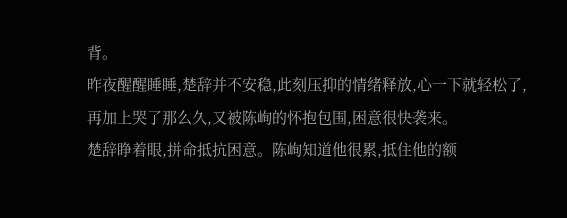背。
昨夜醒醒睡睡,楚辞并不安稳,此刻压抑的情绪释放,心一下就轻松了,再加上哭了那么久,又被陈峋的怀抱包围,困意很快袭来。
楚辞睁着眼,拼命抵抗困意。陈峋知道他很累,抵住他的额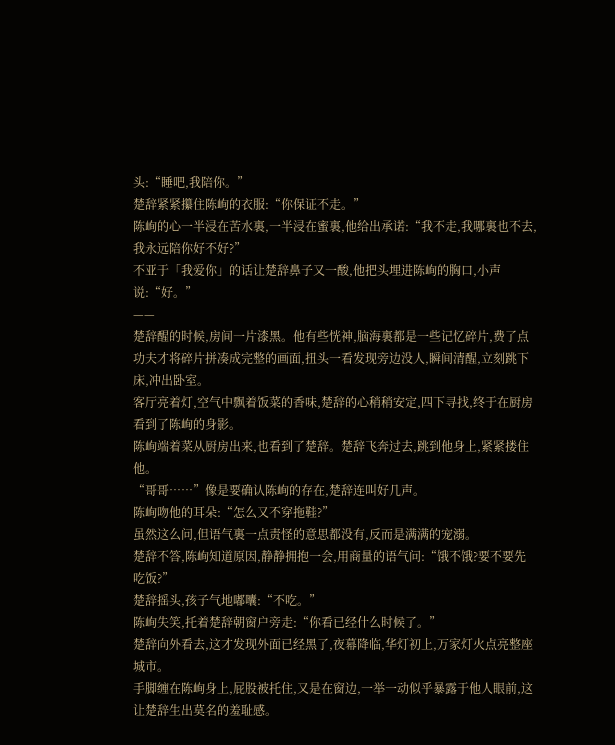头:“睡吧,我陪你。”
楚辞紧紧攥住陈峋的衣服:“你保证不走。”
陈峋的心一半浸在苦水裏,一半浸在蜜裏,他给出承诺:“我不走,我哪裏也不去,我永远陪你好不好?”
不亚于「我爱你」的话让楚辞鼻子又一酸,他把头埋进陈峋的胸口,小声说:“好。”
——
楚辞醒的时候,房间一片漆黑。他有些恍神,脑海裏都是一些记忆碎片,费了点功夫才将碎片拼凑成完整的画面,扭头一看发现旁边没人,瞬间清醒,立刻跳下床,冲出卧室。
客厅亮着灯,空气中飘着饭菜的香味,楚辞的心稍稍安定,四下寻找,终于在厨房看到了陈峋的身影。
陈峋端着菜从厨房出来,也看到了楚辞。楚辞飞奔过去,跳到他身上,紧紧搂住他。
“哥哥……”像是要确认陈峋的存在,楚辞连叫好几声。
陈峋吻他的耳朵:“怎么又不穿拖鞋?”
虽然这么问,但语气裏一点责怪的意思都没有,反而是满满的宠溺。
楚辞不答,陈峋知道原因,静静拥抱一会,用商量的语气问:“饿不饿?要不要先吃饭?”
楚辞摇头,孩子气地嘟囔:“不吃。”
陈峋失笑,托着楚辞朝窗户旁走:“你看已经什么时候了。”
楚辞向外看去,这才发现外面已经黑了,夜幕降临,华灯初上,万家灯火点亮整座城市。
手脚缠在陈峋身上,屁股被托住,又是在窗边,一举一动似乎暴露于他人眼前,这让楚辞生出莫名的羞耻感。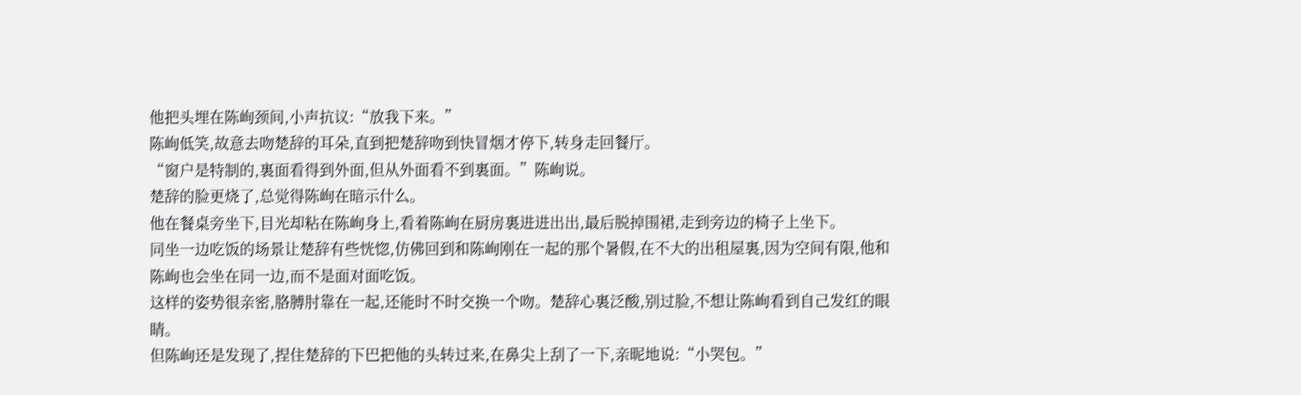他把头埋在陈峋颈间,小声抗议:“放我下来。”
陈峋低笑,故意去吻楚辞的耳朵,直到把楚辞吻到快冒烟才停下,转身走回餐厅。
“窗户是特制的,裏面看得到外面,但从外面看不到裏面。”陈峋说。
楚辞的脸更烧了,总觉得陈峋在暗示什么。
他在餐桌旁坐下,目光却粘在陈峋身上,看着陈峋在厨房裏进进出出,最后脱掉围裙,走到旁边的椅子上坐下。
同坐一边吃饭的场景让楚辞有些恍惚,仿佛回到和陈峋刚在一起的那个暑假,在不大的出租屋裏,因为空间有限,他和陈峋也会坐在同一边,而不是面对面吃饭。
这样的姿势很亲密,胳膊肘靠在一起,还能时不时交换一个吻。楚辞心裏泛酸,别过脸,不想让陈峋看到自己发红的眼睛。
但陈峋还是发现了,捏住楚辞的下巴把他的头转过来,在鼻尖上刮了一下,亲昵地说:“小哭包。”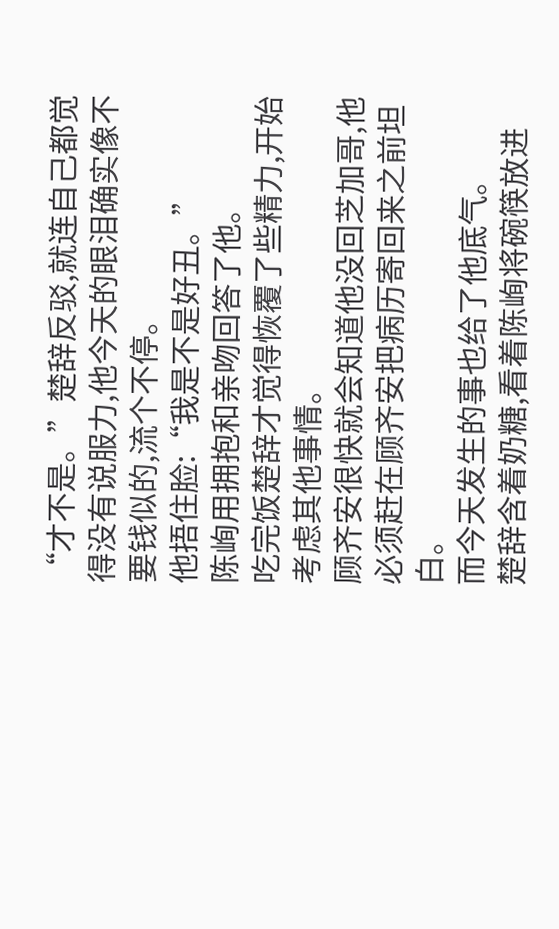“才不是。”楚辞反驳,就连自己都觉得没有说服力,他今天的眼泪确实像不要钱似的,流个不停。
他捂住脸:“我是不是好丑。”
陈峋用拥抱和亲吻回答了他。
吃完饭楚辞才觉得恢覆了些精力,开始考虑其他事情。
顾齐安很快就会知道他没回芝加哥,他必须赶在顾齐安把病历寄回来之前坦白。
而今天发生的事也给了他底气。
楚辞含着奶糖,看着陈峋将碗筷放进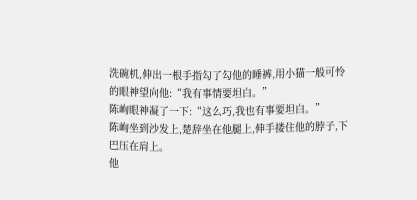洗碗机,伸出一根手指勾了勾他的睡裤,用小猫一般可怜的眼神望向他:“我有事情要坦白。”
陈峋眼神凝了一下:“这么巧,我也有事要坦白。”
陈峋坐到沙发上,楚辞坐在他腿上,伸手搂住他的脖子,下巴压在肩上。
他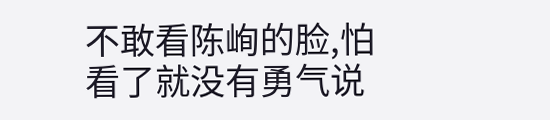不敢看陈峋的脸,怕看了就没有勇气说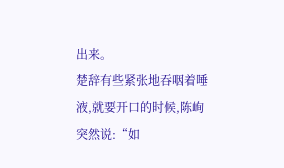出来。
楚辞有些紧张地吞咽着唾液,就要开口的时候,陈峋突然说:“如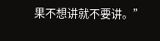果不想讲就不要讲。”